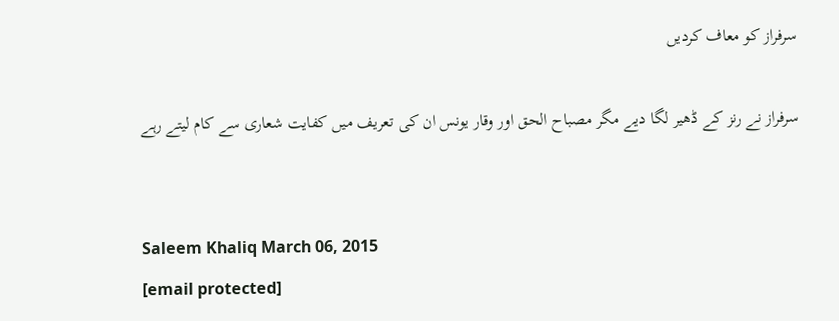سرفراز کو معاف کردیں

سرفراز نے رنز کے ڈھیر لگا دیے مگر مصباح الحق اور وقار یونس ان کی تعریف میں کفایت شعاری سے کام لیتے رہے


Saleem Khaliq March 06, 2015
[email protected]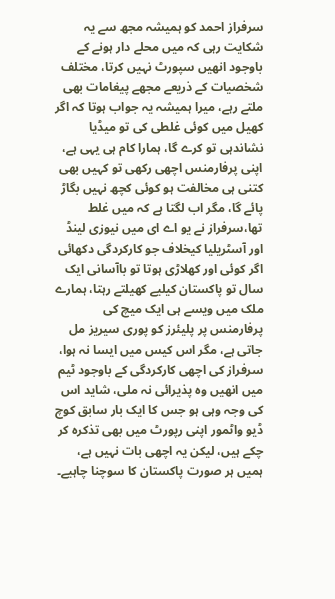سرفراز احمد کو ہمیشہ مجھ سے یہ شکایت رہی کہ میں محلے دار ہونے کے باوجود انھیں سپورٹ نہیں کرتا، مختلف شخصیات کے ذریعے مجھے پیغامات بھی ملتے رہے، میرا ہمیشہ یہ جواب ہوتا کہ اگر کھیل میں کوئی غلطی کی تو میڈیا نشاندہی تو کرے گا، ہمارا کام ہی یہی ہے، اپنی پرفارمنس اچھی رکھی تو کہیں بھی کتنی ہی مخالفت ہو کوئی کچھ نہیں بگاڑ پائے گا، مگر اب لگتا ہے کہ میں غلط تھا،سرفراز نے یو اے ای میں نیوزی لینڈ اور آسٹریلیا کیخلاف جو کارکردگی دکھائی اگر کوئی اور کھلاڑی ہوتا تو باآسانی ایک سال تو پاکستان کیلیے کھیلتے رہتا، ہمارے ملک میں ویسے ہی ایک میچ کی پرفارمنس پر پلیئرز کو پوری سیریز مل جاتی ہے، مگر اس کیس میں ایسا نہ ہوا، سرفراز کی اچھی کارکردگی کے باوجود ٹیم میں انھیں وہ پذیرائی نہ ملی، شاید اس کی وجہ وہی ہو جس کا ایک بار سابق کوچ ڈیو واٹمور اپنی رپورٹ میں بھی تذکرہ کر چکے ہیں، لیکن یہ اچھی بات نہیں ہے، ہمیں ہر صورت پاکستان کا سوچنا چاہیے۔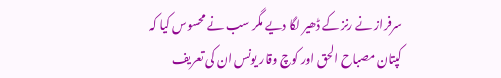سرفراز نے رنز کے ڈھیر لگا دیے مگر سب نے محسوس کیا کہ کپتان مصباح الحق اور کوچ وقار یونس ان کی تعریف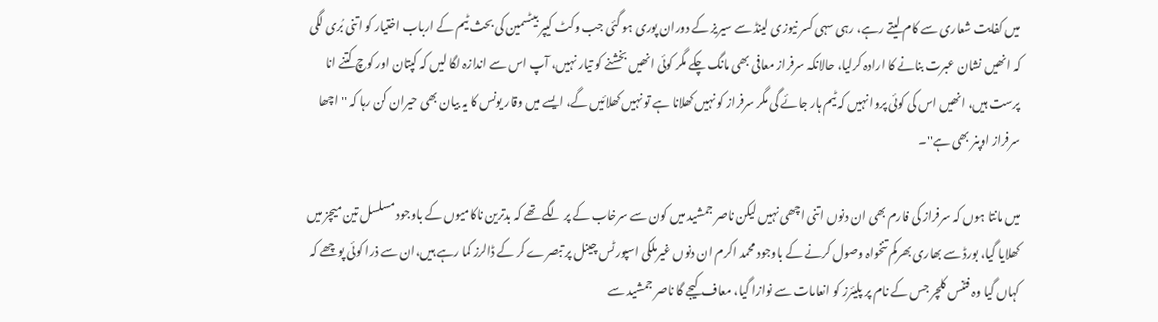میں کفایت شعاری سے کام لیتے رہے، رہی سہی کسر نیوزی لینڈ سے سیریز کے دوران پوری ہو گئی جب وکٹ کیپر بیٹسمین کی بحث ٹیم کے ارباب اختیار کو اتنی بُری لگی کہ انھیں نشان عبرت بنانے کا ارادہ کرلیا، حالانکہ سرفراز معافی بھی مانگ چکے مگر کوئی انھیں بخشنے کو تیار نہیں، آپ اس سے اندازہ لگا لیں کہ کپتان اور کوچ کتنے انا پرست ہیں، انھیں اس کی کوئی پروا نہیں کہ ٹیم ہار جائے گی مگر سرفراز کو نہیں کھلانا ہے تو نہیں کھلائیں گے، ایسے میں وقار یونس کا یہ بیان بھی حیران کن رہا کہ ''اچھا سرفراز اوپنر بھی ہے''۔

میں مانتا ہوں کہ سرفراز کی فارم بھی ان دنوں اتنی اچھی نہیں لیکن ناصر جمشید میں کون سے سرخاب کے پر لگے تھے کہ بدترین ناکامیوں کے باوجود مسلسل تین میچز میں کھلایا گیا، بورڈ سے بھاری بھرکم تنخواہ وصول کرنے کے باوجود محمد اکرم ان دنوں غیرملکی اسپورٹس چینل پر تبصرے کر کے ڈالرز کما رہے ہیں،ان سے ذرا کوئی پوچھے کہ کہاں گیا وہ فٹنس کلچر جس کے نام پر پلیئرز کو انعامات سے نوازا گیا، معاف کیجے گا ناصر جمشید سے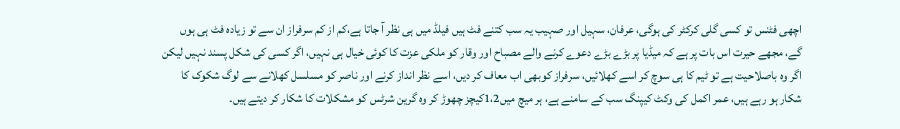اچھی فٹنس تو کسی گلی کرکٹر کی ہوگی، عرفان، سہیل اور صہیب یہ سب کتنے فٹ ہیں فیلڈ میں ہی نظر آ جاتا ہے،کم از کم سرفراز ان سے تو زیادہ فٹ ہی ہوں گے، مجھے حیرت اس بات پر ہے کہ میڈیا پر بڑے بڑے دعوے کرنے والے مصباح اور وقار کو ملکی عزت کا کوئی خیال ہی نہیں، اگر کسی کی شکل پسند نہیں لیکن اگر وہ باصلاحیت ہے تو ٹیم کا ہی سوچ کر اسے کھلائیں، سرفراز کوبھی اب معاف کر دیں، اسے نظر انداز کرنے اور ناصر کو مسلسل کھلانے سے لوگ شکوک کا شکار ہو رہے ہیں، عمر اکمل کی وکٹ کیپنگ سب کے سامنے ہے، ہر میچ میں1،2کیچز چھوڑ کر وہ گرین شرٹس کو مشکلات کا شکار کر دیتے ہیں۔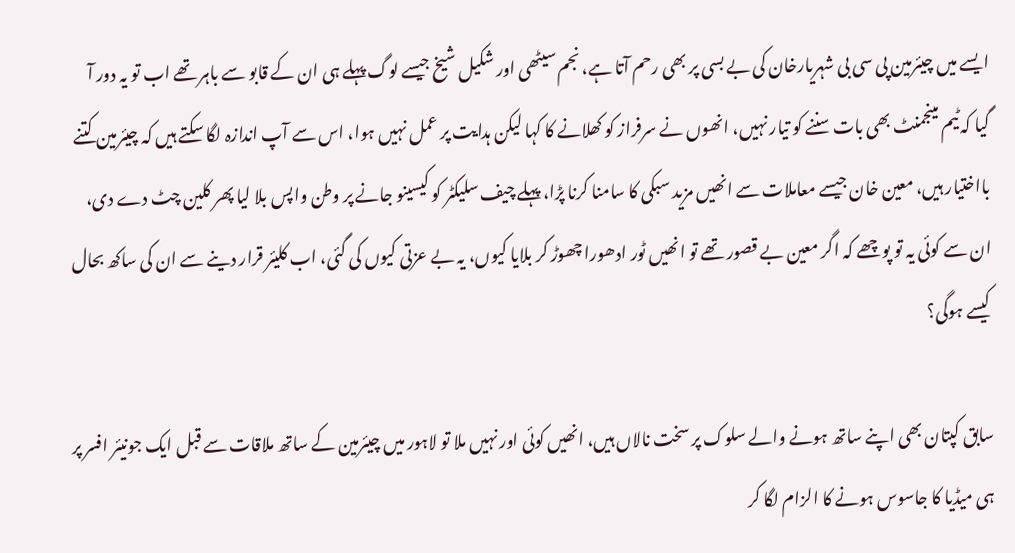ایسے میں چیئرمین پی سی بی شہریارخان کی بے بسی پر بھی رحم آتا ہے، نجم سیٹھی اور شکیل شیخ جیسے لوگ پہلے ہی ان کے قابو سے باہر تھے اب تو یہ دور آ گیا کہ ٹیم مینجمنٹ بھی بات سننے کو تیار نہیں، انھوں نے سرفراز کو کھلانے کا کہا لیکن ہدایت پر عمل نہیں ہوا، اس سے آپ اندازہ لگا سکتے ہیں کہ چیئرمین کتنے بااختیار ہیں، معین خان جیسے معاملات سے انھیں مزید سبکی کا سامنا کرنا پڑا، پہلے چیف سلیکٹر کو کیسینو جانے پر وطن واپس بلا لیا پھر کلین چٹ دے دی، ان سے کوئی یہ تو پوچھے کہ اگر معین بے قصور تھے تو انھیں ٹور ادھورا چھوڑ کر بلایا کیوں، یہ بے عزتی کیوں کی گئی، اب کلیئر قرار دینے سے ان کی ساکھ بحال کیسے ہوگی؟

سابق کپتان بھی اپنے ساتھ ہونے والے سلوک پر سخت نالاں ہیں، انھیں کوئی اور نہیں ملا تو لاہور میں چیئرمین کے ساتھ ملاقات سے قبل ایک جونیئر افسر پر ہی میڈیا کا جاسوس ہونے کا الزام لگا کر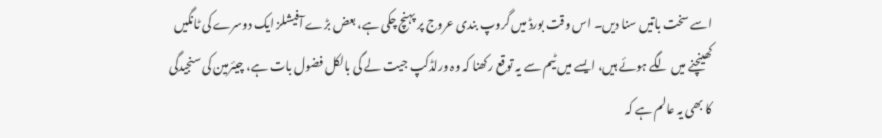اسے سخت باتیں سنا دیں۔ اس وقت بورڈ میں گروپ بندی عروج پر پہنچ چکی ہے، بعض بڑے آفیشلز ایک دوسرے کی ٹانگیں کھینچنے میں لگے ہوئے ہیں، ایسے میں ٹیم سے یہ توقع رکھنا کہ وہ ورلڈکپ جیت لے گی بالکل فضول بات ہے، چیئرمین کی سنجیدگی کا بھی یہ عالم ہے کہ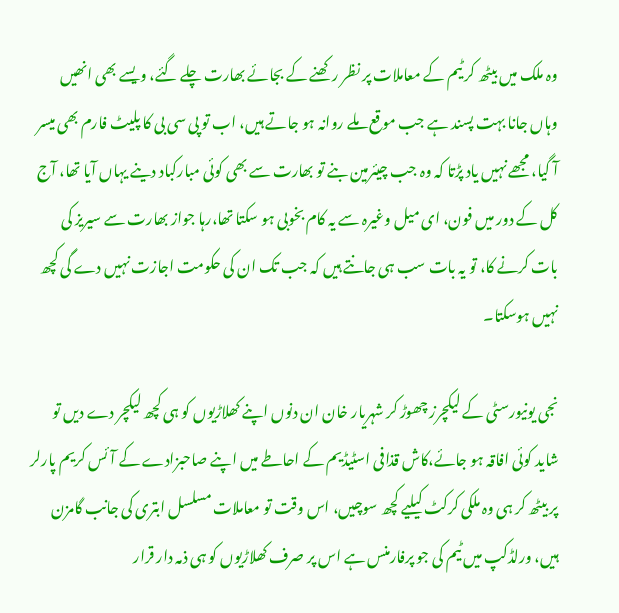وہ ملک میں بیٹھ کر ٹیم کے معاملات پر نظر رکھنے کے بجائے بھارت چلے گئے، ویسے بھی انھیں وہاں جانا بہت پسند ہے جب موقع ملے روانہ ہو جاتے ہیں، اب تو پی سی بی کا پلیٹ فارم بھی میسر آ گیا، مجھے نہیں یاد پڑتا کہ وہ جب چیئرمین بنے تو بھارت سے بھی کوئی مبارکباد دینے یہاں آیا تھا، آج کل کے دور میں فون، ای میل وغیرہ سے یہ کام بخوبی ہو سکتا تھا،رہا جواز بھارت سے سیریز کی بات کرنے کا، تو یہ بات سب ہی جانتے ہیں کہ جب تک ان کی حکومت اجازت نہیں دے گی کچھ نہیں ہوسکتا۔

نجی یونیورسٹی کے لیکچرز چھوڑ کر شہریار خان ان دنوں اپنے کھلاڑیوں کو ہی کچھ لیکچر دے دیں تو شاید کوئی افاقہ ہو جائے،کاش قذافی اسٹیڈیم کے احاطے میں اپنے صاحبزادے کے آئس کریم پارلر پر بیٹھ کر ہی وہ ملکی کرکٹ کیلیے کچھ سوچیں، اس وقت تو معاملات مسلسل ابتری کی جانب گامزن ہیں، ورلڈکپ میں ٹیم کی جو پرفارمنس ہے اس پر صرف کھلاڑیوں کو ہی ذمہ دار قرار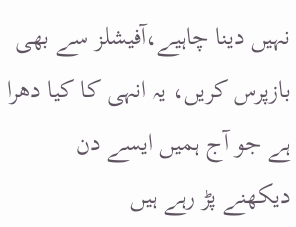نہیں دینا چاہیے،آفیشلز سے بھی بازپرس کریں، یہ انہی کا کیا دھرا ہے جو آج ہمیں ایسے دن دیکھنے پڑ رہے ہیں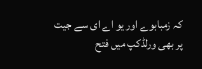کہ زمبابوے اور یو اے ای سے جیت پر بھی ورلڈکپ میں فتح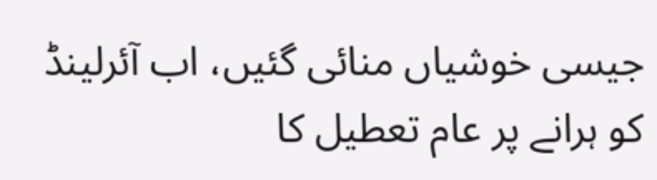جیسی خوشیاں منائی گئیں، اب آئرلینڈ کو ہرانے پر عام تعطیل کا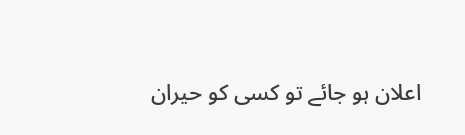اعلان ہو جائے تو کسی کو حیران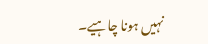نہیں ہونا چاہیے۔